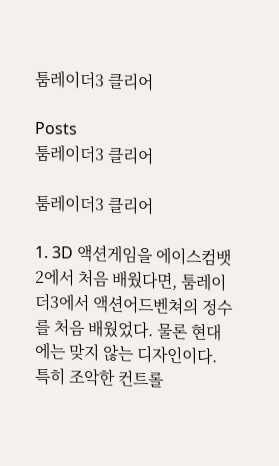툼레이더3 클리어

Posts
툼레이더3 클리어

툼레이더3 클리어

1. 3D 액션게임을 에이스컴뱃2에서 처음 배웠다면, 툼레이더3에서 액션어드벤쳐의 정수를 처음 배웠었다. 물론 현대에는 맞지 않는 디자인이다. 특히 조악한 컨트롤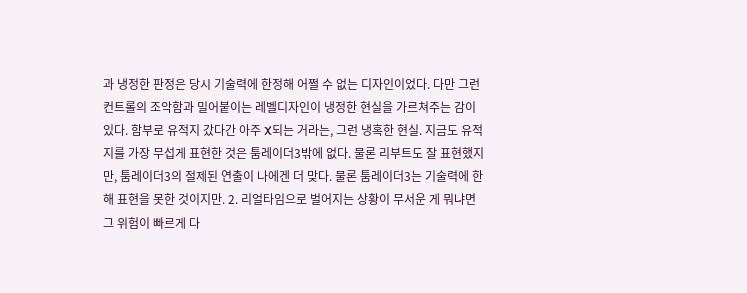과 냉정한 판정은 당시 기술력에 한정해 어쩔 수 없는 디자인이었다. 다만 그런 컨트롤의 조악함과 밀어붙이는 레벨디자인이 냉정한 현실을 가르쳐주는 감이 있다. 함부로 유적지 갔다간 아주 X되는 거라는, 그런 냉혹한 현실. 지금도 유적지를 가장 무섭게 표현한 것은 툼레이더3밖에 없다. 물론 리부트도 잘 표현했지만, 툼레이더3의 절제된 연출이 나에겐 더 맞다. 물론 툼레이더3는 기술력에 한해 표현을 못한 것이지만. 2. 리얼타임으로 벌어지는 상황이 무서운 게 뭐냐면 그 위험이 빠르게 다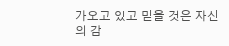가오고 있고 믿을 것은 자신의 감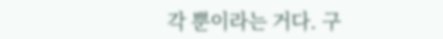각 뿐이라는 거다. 구